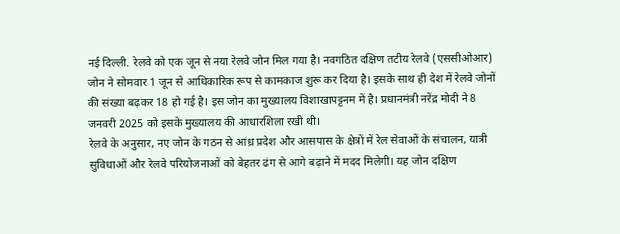नई दिल्ली. रेलवे को एक जून से नया रेलवे जोन मिल गया है। नवगठित दक्षिण तटीय रेलवे (एससीओआर) जोन ने सोमवार 1 जून से आधिकारिक रूप से कामकाज शुरू कर दिया है। इसके साथ ही देश में रेलवे जोनों की संख्या बढ़कर 18 हो गई है। इस जोन का मुख्यालय विशाखापट्टनम में है। प्रधानमंत्री नरेंद्र मोदी ने 8 जनवरी 2025 को इसके मुख्यालय की आधारशिला रखी थी।
रेलवे के अनुसार, नए जोन के गठन से आंध्र प्रदेश और आसपास के क्षेत्रों में रेल सेवाओं के संचालन, यात्री सुविधाओं और रेलवे परियोजनाओं को बेहतर ढंग से आगे बढ़ाने में मदद मिलेगी। यह जोन दक्षिण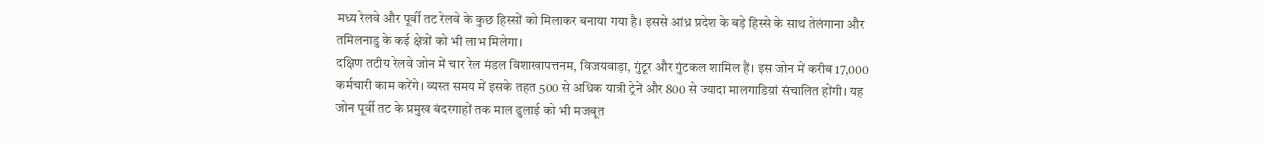मध्य रेलवे और पूर्वी तट रेलवे के कुछ हिस्सों को मिलाकर बनाया गया है। इससे आंध्र प्रदेश के बड़े हिस्से के साथ तेलंगाना और तमिलनाडु के कई क्षेत्रों को भी लाभ मिलेगा।
दक्षिण तटीय रेलवे जोन में चार रेल मंडल विशाखापत्तनम, विजयवाड़ा, गुंटूर और गुंटकल शामिल हैं। इस जोन में करीब 17,000 कर्मचारी काम करेंगे। व्यस्त समय में इसके तहत 500 से अधिक यात्री ट्रेनें और 800 से ज्यादा मालगाडिय़ां संचालित होंगी। यह जोन पूर्वी तट के प्रमुख बंदरगाहों तक माल ढुलाई को भी मजबूत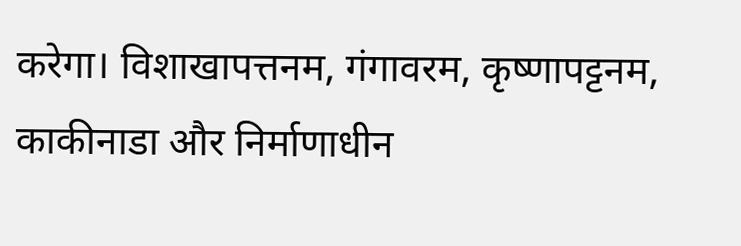करेगा। विशाखापत्तनम, गंगावरम, कृष्णापट्टनम, काकीनाडा और निर्माणाधीन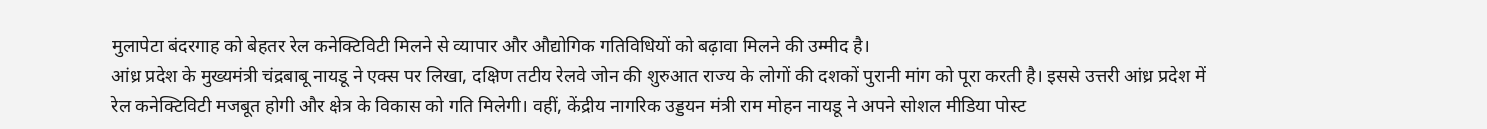मुलापेटा बंदरगाह को बेहतर रेल कनेक्टिविटी मिलने से व्यापार और औद्योगिक गतिविधियों को बढ़ावा मिलने की उम्मीद है।
आंध्र प्रदेश के मुख्यमंत्री चंद्रबाबू नायडू ने एक्स पर लिखा, दक्षिण तटीय रेलवे जोन की शुरुआत राज्य के लोगों की दशकों पुरानी मांग को पूरा करती है। इससे उत्तरी आंध्र प्रदेश में रेल कनेक्टिविटी मजबूत होगी और क्षेत्र के विकास को गति मिलेगी। वहीं, केंद्रीय नागरिक उड्डयन मंत्री राम मोहन नायडू ने अपने सोशल मीडिया पोस्ट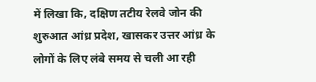में लिखा कि, दक्षिण तटीय रेलवे जोन की शुरुआत आंध्र प्रदेश, खासकर उत्तर आंध्र के लोगों के लिए लंबे समय से चली आ रही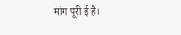मांग पूरी ई है।